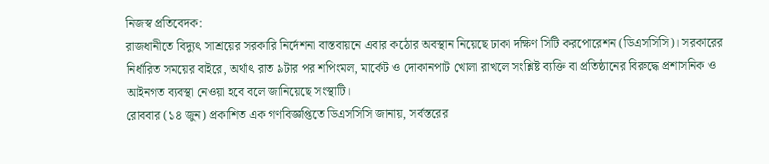নিজস্ব প্রতিবেদক:
রাজধানীতে বিদ্যুৎ সাশ্রয়ের সরকারি নির্দেশনা বাস্তবায়নে এবার কঠোর অবস্থান নিয়েছে ঢাকা দক্ষিণ সিটি করপোরেশন (ডিএসসিসি)। সরকারের নির্ধারিত সময়ের বাইরে, অর্থাৎ রাত ৯টার পর শপিংমল, মার্কেট ও দোকানপাট খোলা রাখলে সংশ্লিষ্ট ব্যক্তি বা প্রতিষ্ঠানের বিরুদ্ধে প্রশাসনিক ও আইনগত ব্যবস্থা নেওয়া হবে বলে জানিয়েছে সংস্থাটি।
রোববার (১৪ জুন) প্রকাশিত এক গণবিজ্ঞপ্তিতে ডিএসসিসি জানায়, সর্বস্তরের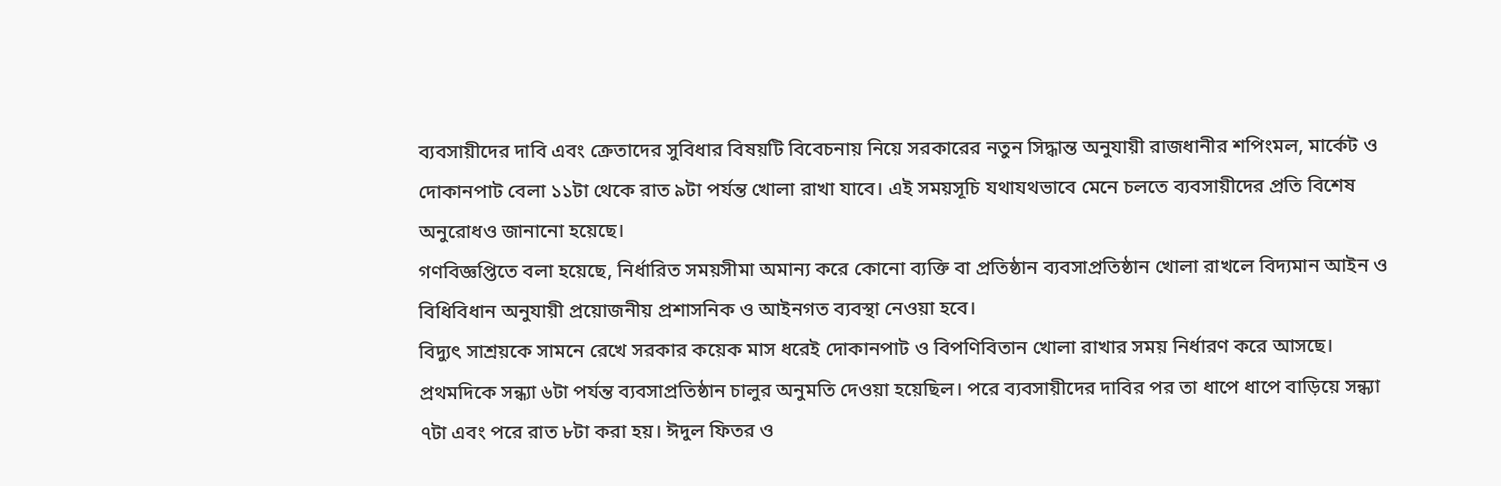ব্যবসায়ীদের দাবি এবং ক্রেতাদের সুবিধার বিষয়টি বিবেচনায় নিয়ে সরকারের নতুন সিদ্ধান্ত অনুযায়ী রাজধানীর শপিংমল, মার্কেট ও দোকানপাট বেলা ১১টা থেকে রাত ৯টা পর্যন্ত খোলা রাখা যাবে। এই সময়সূচি যথাযথভাবে মেনে চলতে ব্যবসায়ীদের প্রতি বিশেষ অনুরোধও জানানো হয়েছে।
গণবিজ্ঞপ্তিতে বলা হয়েছে, নির্ধারিত সময়সীমা অমান্য করে কোনো ব্যক্তি বা প্রতিষ্ঠান ব্যবসাপ্রতিষ্ঠান খোলা রাখলে বিদ্যমান আইন ও বিধিবিধান অনুযায়ী প্রয়োজনীয় প্রশাসনিক ও আইনগত ব্যবস্থা নেওয়া হবে।
বিদ্যুৎ সাশ্রয়কে সামনে রেখে সরকার কয়েক মাস ধরেই দোকানপাট ও বিপণিবিতান খোলা রাখার সময় নির্ধারণ করে আসছে। প্রথমদিকে সন্ধ্যা ৬টা পর্যন্ত ব্যবসাপ্রতিষ্ঠান চালুর অনুমতি দেওয়া হয়েছিল। পরে ব্যবসায়ীদের দাবির পর তা ধাপে ধাপে বাড়িয়ে সন্ধ্যা ৭টা এবং পরে রাত ৮টা করা হয়। ঈদুল ফিতর ও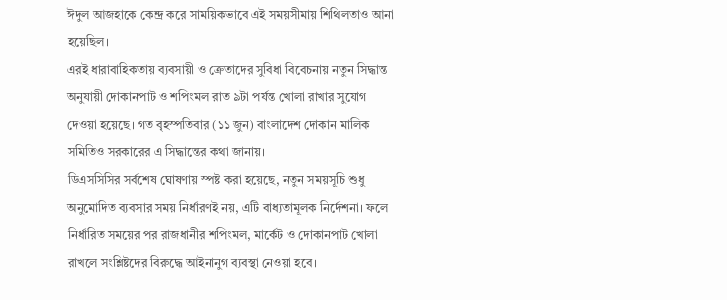ঈদুল আজহাকে কেন্দ্র করে সাময়িকভাবে এই সময়সীমায় শিথিলতাও আনা হয়েছিল।
এরই ধারাবাহিকতায় ব্যবসায়ী ও ক্রেতাদের সুবিধা বিবেচনায় নতুন সিদ্ধান্ত অনুযায়ী দোকানপাট ও শপিংমল রাত ৯টা পর্যন্ত খোলা রাখার সুযোগ দেওয়া হয়েছে। গত বৃহস্পতিবার (১১ জুন) বাংলাদেশ দোকান মালিক সমিতিও সরকারের এ সিদ্ধান্তের কথা জানায়।
ডিএসসিসির সর্বশেষ ঘোষণায় স্পষ্ট করা হয়েছে, নতুন সময়সূচি শুধু অনুমোদিত ব্যবসার সময় নির্ধারণই নয়, এটি বাধ্যতামূলক নির্দেশনা। ফলে নির্ধারিত সময়ের পর রাজধানীর শপিংমল, মার্কেট ও দোকানপাট খোলা রাখলে সংশ্লিষ্টদের বিরুদ্ধে আইনানুগ ব্যবস্থা নেওয়া হবে।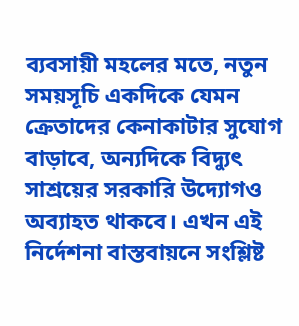ব্যবসায়ী মহলের মতে, নতুন সময়সূচি একদিকে যেমন ক্রেতাদের কেনাকাটার সুযোগ বাড়াবে, অন্যদিকে বিদ্যুৎ সাশ্রয়ের সরকারি উদ্যোগও অব্যাহত থাকবে। এখন এই নির্দেশনা বাস্তবায়নে সংশ্লিষ্ট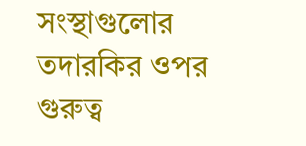সংস্থাগুলোর তদারকির ওপর গুরুত্ব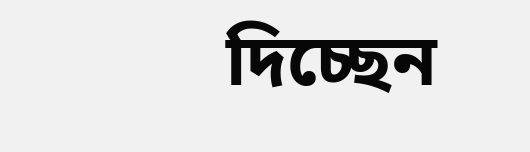দিচ্ছেন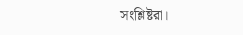সংশ্লিষ্টরা।